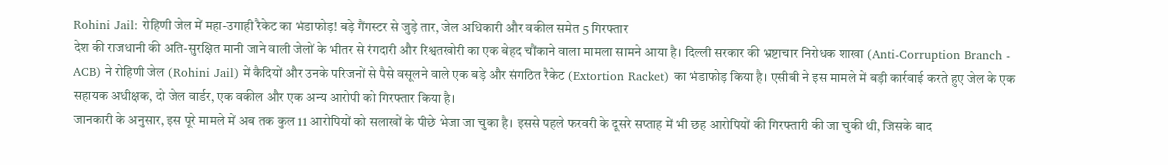Rohini Jail: रोहिणी जेल में महा-उगाही रैकेट का भंडाफोड़! बड़े गैंगस्टर से जुड़े तार, जेल अधिकारी और वकील समेत 5 गिरफ्तार
देश की राजधानी की अति-सुरक्षित मानी जाने वाली जेलों के भीतर से रंगदारी और रिश्वतखोरी का एक बेहद चौंकाने वाला मामला सामने आया है। दिल्ली सरकार की भ्रष्टाचार निरोधक शाखा (Anti-Corruption Branch - ACB) ने रोहिणी जेल (Rohini Jail) में कैदियों और उनके परिजनों से पैसे वसूलने वाले एक बड़े और संगठित रैकेट (Extortion Racket) का भंडाफोड़ किया है। एसीबी ने इस मामले में बड़ी कार्रवाई करते हुए जेल के एक सहायक अधीक्षक, दो जेल वार्डर, एक वकील और एक अन्य आरोपी को गिरफ्तार किया है।
जानकारी के अनुसार, इस पूरे मामले में अब तक कुल 11 आरोपियों को सलाखों के पीछे भेजा जा चुका है। इससे पहले फरवरी के दूसरे सप्ताह में भी छह आरोपियों की गिरफ्तारी की जा चुकी थी, जिसके बाद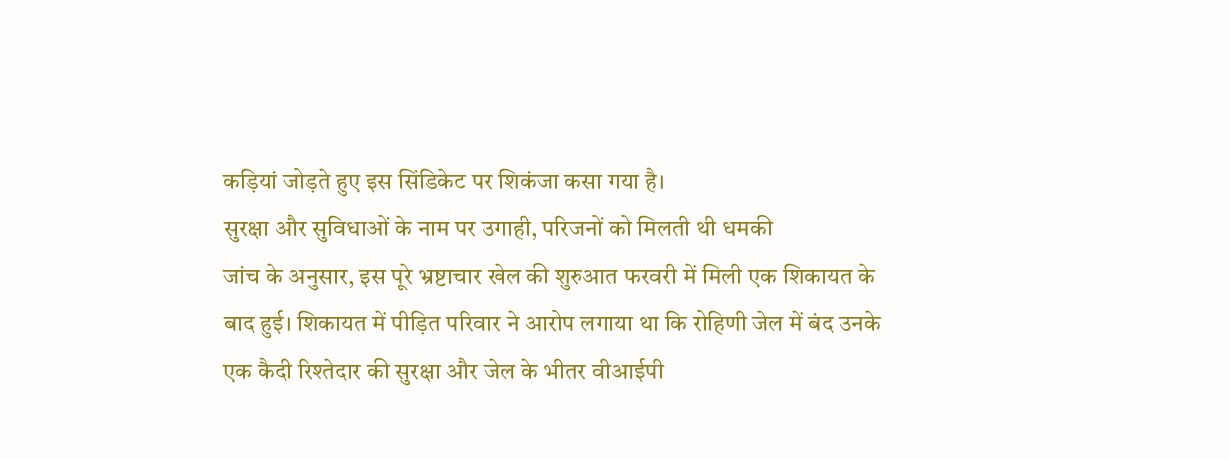कड़ियां जोड़ते हुए इस सिंडिकेट पर शिकंजा कसा गया है।
सुरक्षा और सुविधाओं के नाम पर उगाही, परिजनों को मिलती थी धमकी
जांच के अनुसार, इस पूरे भ्रष्टाचार खेल की शुरुआत फरवरी में मिली एक शिकायत के बाद हुई। शिकायत में पीड़ित परिवार ने आरोप लगाया था कि रोहिणी जेल में बंद उनके एक कैदी रिश्तेदार की सुरक्षा और जेल के भीतर वीआईपी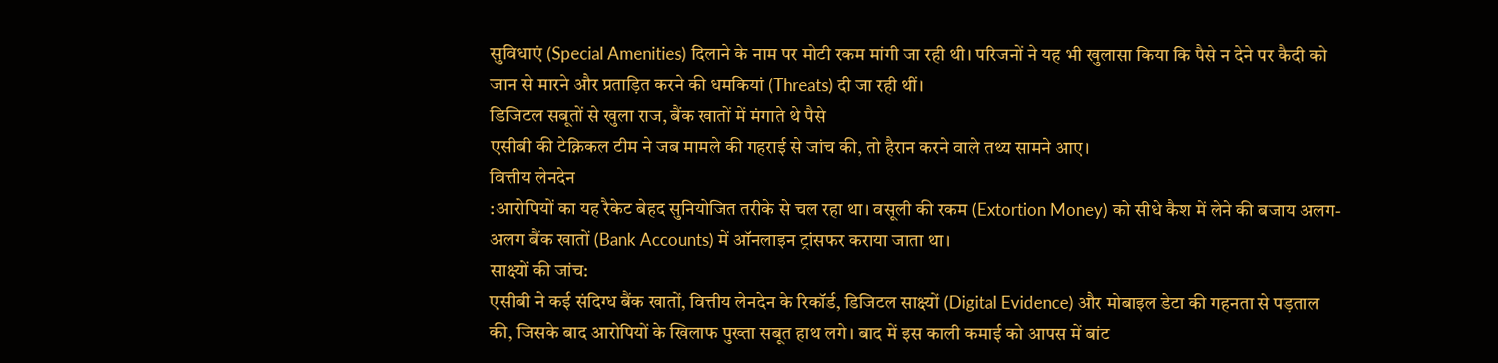सुविधाएं (Special Amenities) दिलाने के नाम पर मोटी रकम मांगी जा रही थी। परिजनों ने यह भी खुलासा किया कि पैसे न देने पर कैदी को जान से मारने और प्रताड़ित करने की धमकियां (Threats) दी जा रही थीं।
डिजिटल सबूतों से खुला राज, बैंक खातों में मंगाते थे पैसे
एसीबी की टेक्निकल टीम ने जब मामले की गहराई से जांच की, तो हैरान करने वाले तथ्य सामने आए।
वित्तीय लेनदेन
:आरोपियों का यह रैकेट बेहद सुनियोजित तरीके से चल रहा था। वसूली की रकम (Extortion Money) को सीधे कैश में लेने की बजाय अलग-अलग बैंक खातों (Bank Accounts) में ऑनलाइन ट्रांसफर कराया जाता था।
साक्ष्यों की जांच:
एसीबी ने कई संदिग्ध बैंक खातों, वित्तीय लेनदेन के रिकॉर्ड, डिजिटल साक्ष्यों (Digital Evidence) और मोबाइल डेटा की गहनता से पड़ताल की, जिसके बाद आरोपियों के खिलाफ पुख्ता सबूत हाथ लगे। बाद में इस काली कमाई को आपस में बांट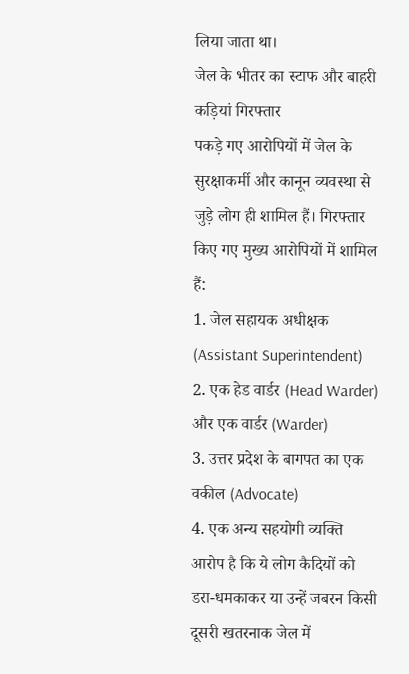लिया जाता था।
जेल के भीतर का स्टाफ और बाहरी कड़ियां गिरफ्तार
पकड़े गए आरोपियों में जेल के सुरक्षाकर्मी और कानून व्यवस्था से जुड़े लोग ही शामिल हैं। गिरफ्तार किए गए मुख्य आरोपियों में शामिल हैं:
1. जेल सहायक अधीक्षक (Assistant Superintendent)
2. एक हेड वार्डर (Head Warder) और एक वार्डर (Warder)
3. उत्तर प्रदेश के बागपत का एक वकील (Advocate)
4. एक अन्य सहयोगी व्यक्ति
आरोप है कि ये लोग कैदियों को डरा-धमकाकर या उन्हें जबरन किसी दूसरी खतरनाक जेल में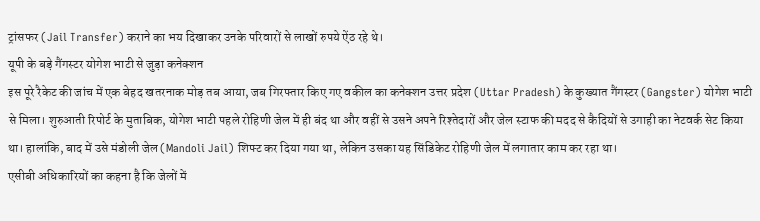ट्रांसफर (Jail Transfer) कराने का भय दिखाकर उनके परिवारों से लाखों रुपये ऐंठ रहे थे।
यूपी के बड़े गैंगस्टर योगेश भाटी से जुड़ा कनेक्शन
इस पूरे रैकेट की जांच में एक बेहद खतरनाक मोड़ तब आया, जब गिरफ्तार किए गए वकील का कनेक्शन उत्तर प्रदेश (Uttar Pradesh) के कुख्यात गैंगस्टर (Gangster) योगेश भाटी से मिला। शुरुआती रिपोर्ट के मुताबिक, योगेश भाटी पहले रोहिणी जेल में ही बंद था और वहीं से उसने अपने रिश्तेदारों और जेल स्टाफ की मदद से कैदियों से उगाही का नेटवर्क सेट किया था। हालांकि, बाद में उसे मंडोली जेल (Mandoli Jail) शिफ्ट कर दिया गया था, लेकिन उसका यह सिंडिकेट रोहिणी जेल में लगातार काम कर रहा था।
एसीबी अधिकारियों का कहना है कि जेलों में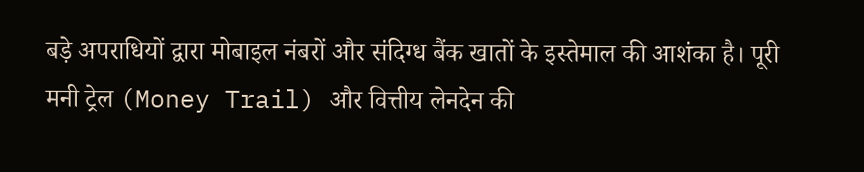बड़े अपराधियों द्वारा मोबाइल नंबरों और संदिग्ध बैंक खातों के इस्तेमाल की आशंका है। पूरी मनी ट्रेल (Money Trail) और वित्तीय लेनदेन की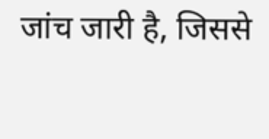जांच जारी है, जिससे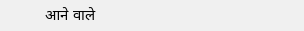आने वाले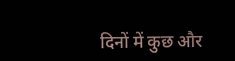दिनों में कुछ और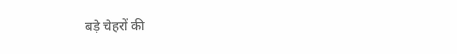बड़े चेहरों की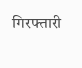गिरफ्तारी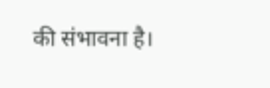की संभावना है।